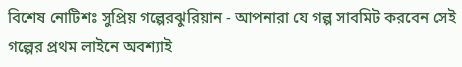বিশেষ নোটিশঃ সুপ্রিয় গল্পেরঝুরিয়ান - আপনারা যে গল্প সাবমিট করবেন সেই গল্পের প্রথম লাইনে অবশ্যাই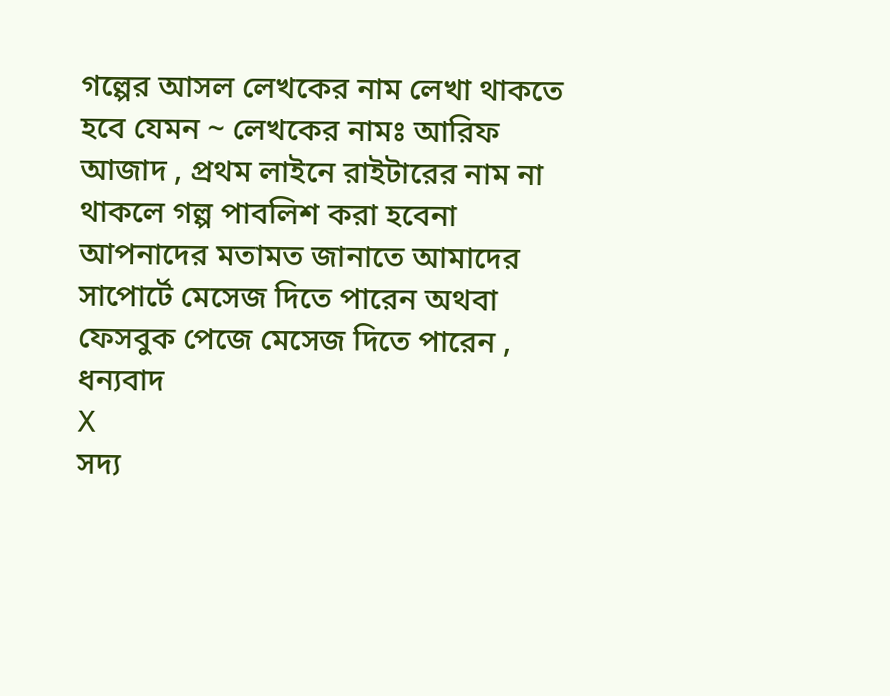গল্পের আসল লেখকের নাম লেখা থাকতে হবে যেমন ~ লেখকের নামঃ আরিফ আজাদ , প্রথম লাইনে রাইটারের নাম না থাকলে গল্প পাবলিশ করা হবেনা
আপনাদের মতামত জানাতে আমাদের সাপোর্টে মেসেজ দিতে পারেন অথবা ফেসবুক পেজে মেসেজ দিতে পারেন , ধন্যবাদ
X
সদ্য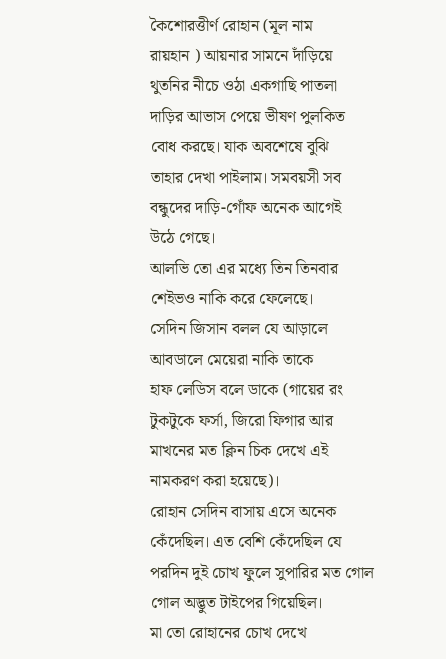কৈশোরত্তীর্ণ রোহান (মূল নাম
রায়হান ) আয়নার সামনে দাঁড়িয়ে
থুতনির নীচে ওঠা একগাছি পাতলা
দাড়ির আভাস পেয়ে ভীষণ পুলকিত
বোধ করছে। যাক অবশেষে বুঝি
তাহার দেখা পাইলাম। সমবয়সী সব
বন্ধুদের দাড়ি-গোঁফ অনেক আগেই
উঠে গেছে।
আলভি তো এর মধ্যে তিন তিনবার
শেইভও নাকি করে ফেলেছে।
সেদিন জিসান বলল যে আড়ালে
আবডালে মেয়েরা নাকি তাকে
হাফ লেডিস বলে ডাকে (গায়ের রং
টুকটুকে ফর্সা, জিরো ফিগার আর
মাখনের মত ক্লিন চিক দেখে এই
নামকরণ করা হয়েছে)।
রোহান সেদিন বাসায় এসে অনেক
কেঁদেছিল। এত বেশি কেঁদেছিল যে
পরদিন দুই চোখ ফুলে সুপারির মত গোল
গোল অদ্ভুত টাইপের গিয়েছিল।
মা তো রোহানের চোখ দেখে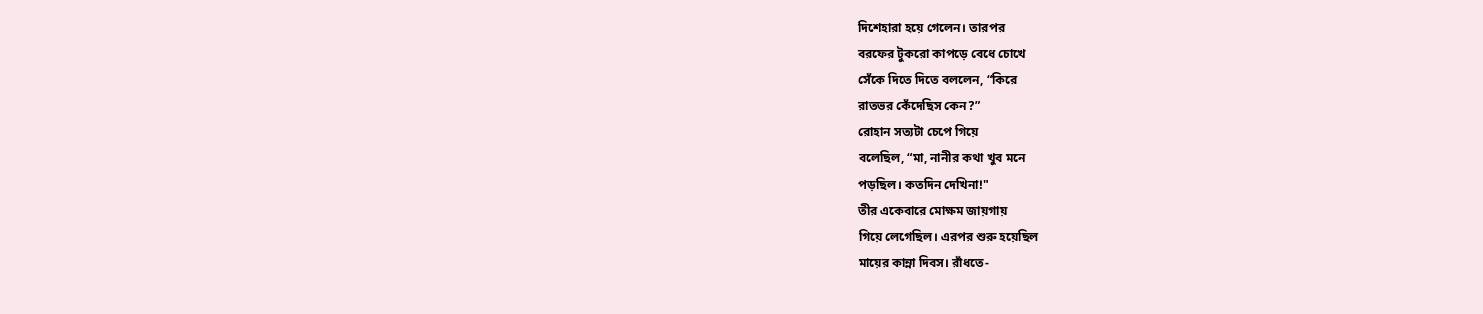দিশেহারা হয়ে গেলেন। তারপর
বরফের টুকরো কাপড়ে বেধে চোখে
সেঁকে দিতে দিতে বললেন, “কিরে
রাতভর কেঁদেছিস কেন?”
রোহান সত্যটা চেপে গিয়ে
বলেছিল, “মা, নানীর কথা খুব মনে
পড়ছিল। কতদিন দেখিনা!"
তীর একেবারে মোক্ষম জায়গায়
গিয়ে লেগেছিল। এরপর শুরু হয়েছিল
মায়ের কান্না দিবস। রাঁধতে-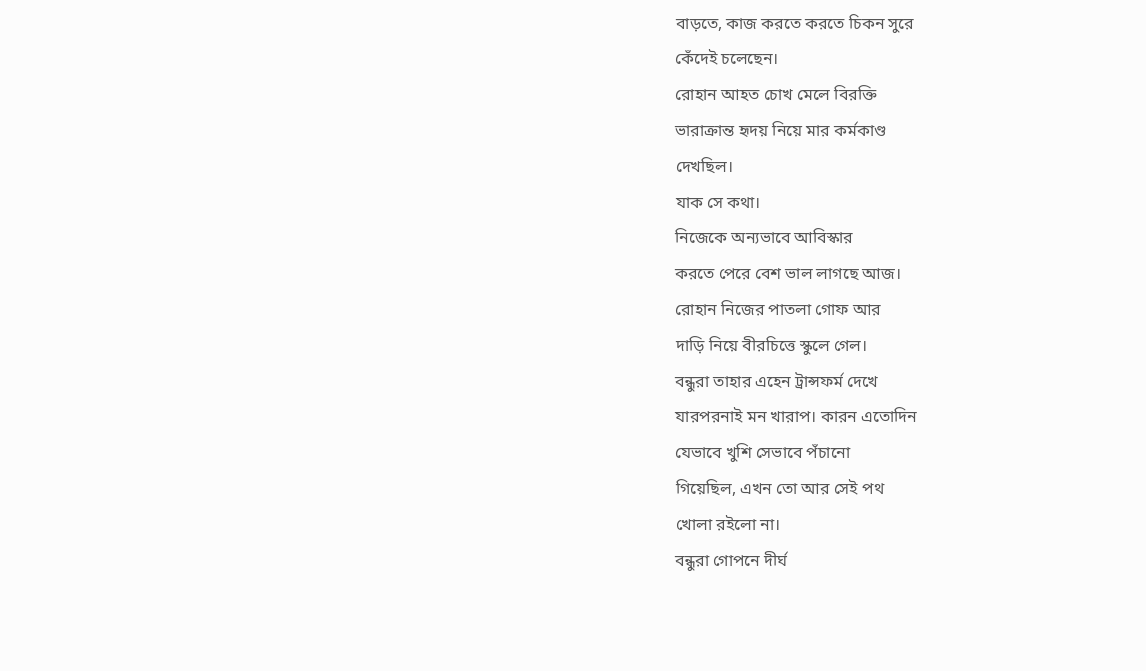বাড়তে, কাজ করতে করতে চিকন সুরে
কেঁদেই চলেছেন।
রোহান আহত চোখ মেলে বিরক্তি
ভারাক্রান্ত হৃদয় নিয়ে মার কর্মকাণ্ড
দেখছিল।
যাক সে কথা।
নিজেকে অন্যভাবে আবিস্কার
করতে পেরে বেশ ভাল লাগছে আজ।
রোহান নিজের পাতলা গোফ আর
দাড়ি নিয়ে বীরচিত্তে স্কুলে গেল।
বন্ধুরা তাহার এহেন ট্রান্সফর্ম দেখে
যারপরনাই মন খারাপ। কারন এতোদিন
যেভাবে খুশি সেভাবে পঁচানো
গিয়েছিল, এখন তো আর সেই পথ
খোলা রইলো না।
বন্ধুরা গোপনে দীর্ঘ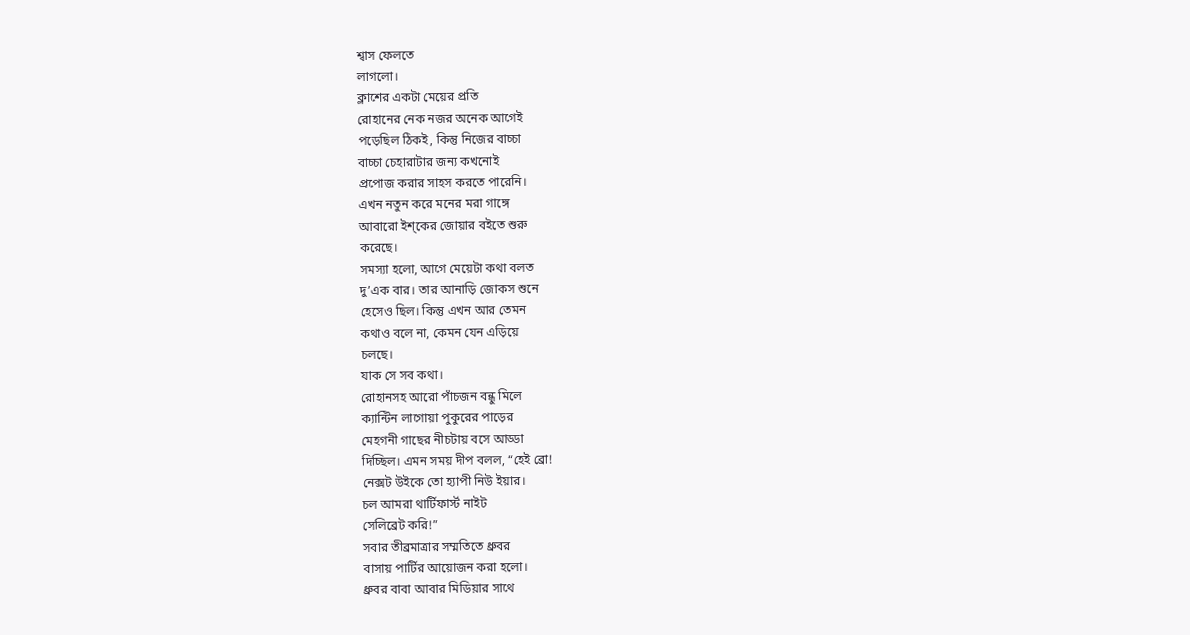শ্বাস ফেলতে
লাগলো।
ক্লাশের একটা মেয়ের প্রতি
রোহানের নেক নজর অনেক আগেই
পড়েছিল ঠিকই, কিন্তু নিজের বাচ্চা
বাচ্চা চেহারাটার জন্য কখনোই
প্রপোজ করার সাহস করতে পারেনি।
এখন নতুন করে মনের মরা গাঙ্গে
আবারো ইশ্কের জোয়ার বইতে শুরু
করেছে।
সমস্যা হলো, আগে মেয়েটা কথা বলত
দু’এক বার। তার আনাড়ি জোকস শুনে
হেসেও ছিল। কিন্তু এখন আর তেমন
কথাও বলে না, কেমন যেন এড়িয়ে
চলছে।
যাক সে সব কথা।
রোহানসহ আরো পাঁচজন বন্ধু মিলে
ক্যান্টিন লাগোয়া পুকুরের পাড়ের
মেহগনী গাছের নীচটায় বসে আড্ডা
দিচ্ছিল। এমন সময় দীপ বলল, “হেই ব্রো!
নেক্সট উইকে তো হ্যাপী নিউ ইয়ার।
চল আমরা থার্টিফার্স্ট নাইট
সেলিব্রেট করি!”
সবার তীব্রমাত্রার সম্মতিতে ধ্রুবর
বাসায় পার্টির আয়োজন করা হলো।
ধ্রুবর বাবা আবার মিডিয়ার সাথে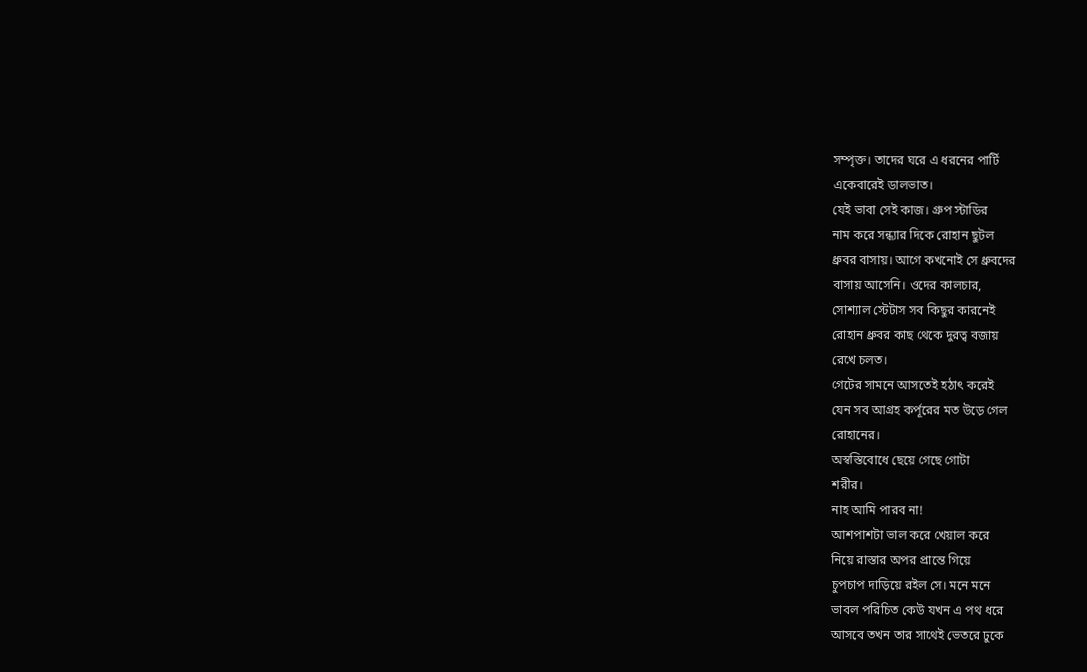সম্পৃক্ত। তাদের ঘরে এ ধরনের পার্টি
একেবারেই ডালভাত।
যেই ভাবা সেই কাজ। গ্রুপ স্টাডির
নাম করে সন্ধ্যার দিকে রোহান ছুটল
ধ্রুবর বাসায়। আগে কখনোই সে ধ্রুবদের
বাসায় আসেনি। ওদের কালচার,
সোশ্যাল স্টেটাস সব কিছুর কারনেই
রোহান ধ্রুবর কাছ থেকে দুরত্ব বজায়
রেখে চলত।
গেটের সামনে আসতেই হঠাৎ করেই
যেন সব আগ্রহ কর্পূরের মত উড়ে গেল
রোহানের।
অস্বস্তিবোধে ছেয়ে গেছে গোটা
শরীর।
নাহ আমি পারব না!
আশপাশটা ভাল করে খেয়াল করে
নিয়ে রাস্তার অপর প্রান্তে গিয়ে
চুপচাপ দাড়িয়ে রইল সে। মনে মনে
ভাবল পরিচিত কেউ যখন এ পথ ধরে
আসবে তখন তার সাথেই ভেতরে ঢুকে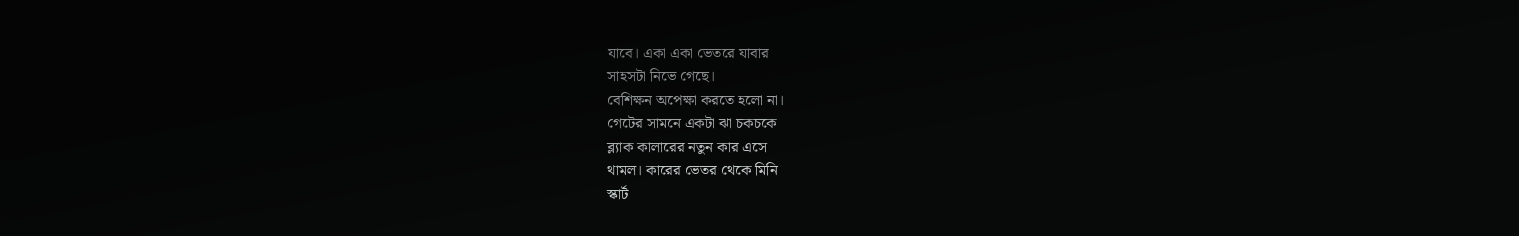যাবে। একা একা ভেতরে যাবার
সাহসটা নিভে গেছে।
বেশিক্ষন অপেক্ষা করতে হলো না।
গেটের সামনে একটা ঝা চকচকে
ব্ল্যাক কালারের নতুন কার এসে
থামল। কারের ভেতর থেকে মিনি
স্কার্ট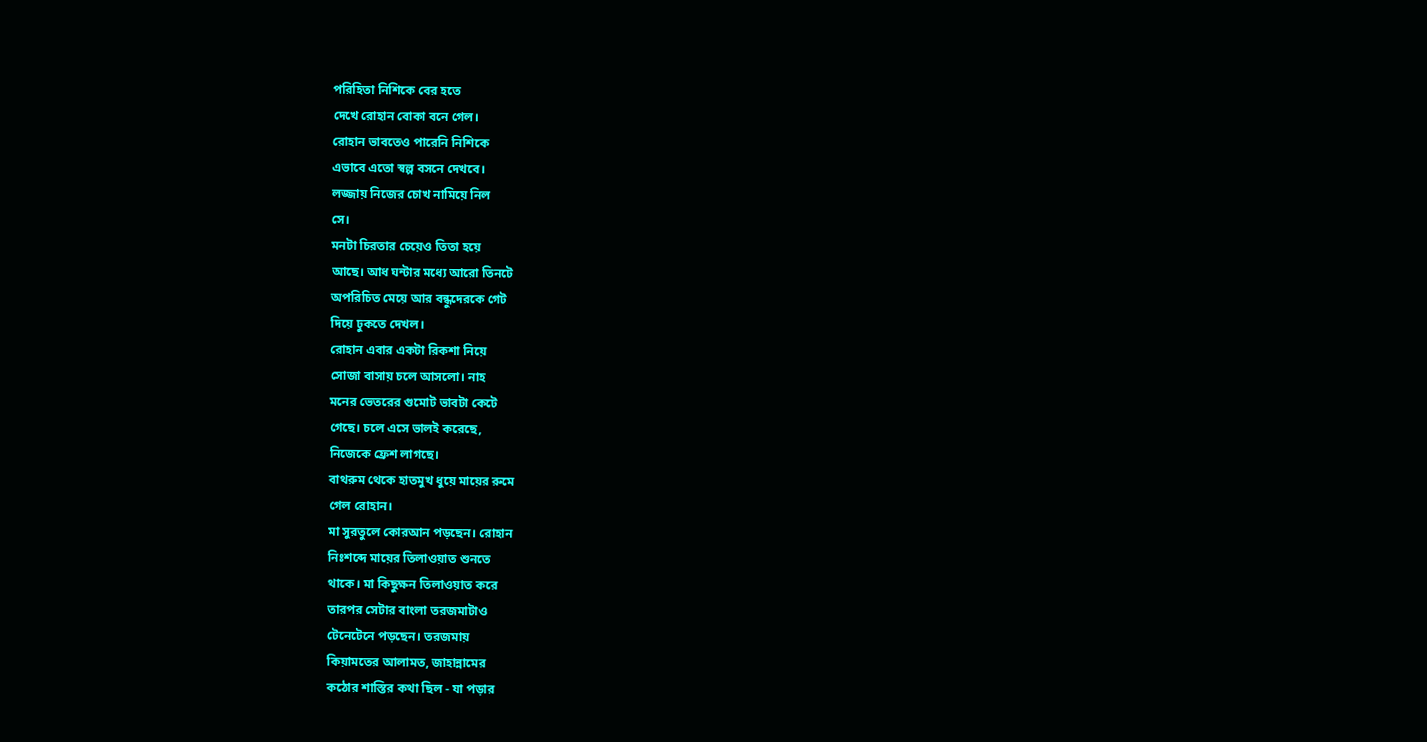পরিহিতা নিশিকে বের হতে
দেখে রোহান বোকা বনে গেল।
রোহান ভাবতেও পারেনি নিশিকে
এভাবে এতো স্বল্প বসনে দেখবে।
লজ্জায় নিজের চোখ নামিয়ে নিল
সে।
মনটা চিরতার চেয়েও তিতা হয়ে
আছে। আধ ঘন্টার মধ্যে আরো তিনটে
অপরিচিত মেয়ে আর বন্ধুদেরকে গেট
দিয়ে ঢুকতে দেখল।
রোহান এবার একটা রিকশা নিয়ে
সোজা বাসায় চলে আসলো। নাহ
মনের ভেতরের গুমোট ভাবটা কেটে
গেছে। চলে এসে ভালই করেছে,
নিজেকে ফ্রেশ লাগছে।
বাথরুম থেকে হাতমুখ ধুয়ে মায়ের রুমে
গেল রোহান।
মা সুরতুলে কোরআন পড়ছেন। রোহান
নিঃশব্দে মায়ের তিলাওয়াত শুনতে
থাকে। মা কিছুক্ষন তিলাওয়াত করে
তারপর সেটার বাংলা তরজমাটাও
টেনেটেনে পড়ছেন। তরজমায়
কিয়ামতের আলামত, জাহান্নামের
কঠোর শাস্তির কথা ছিল - যা পড়ার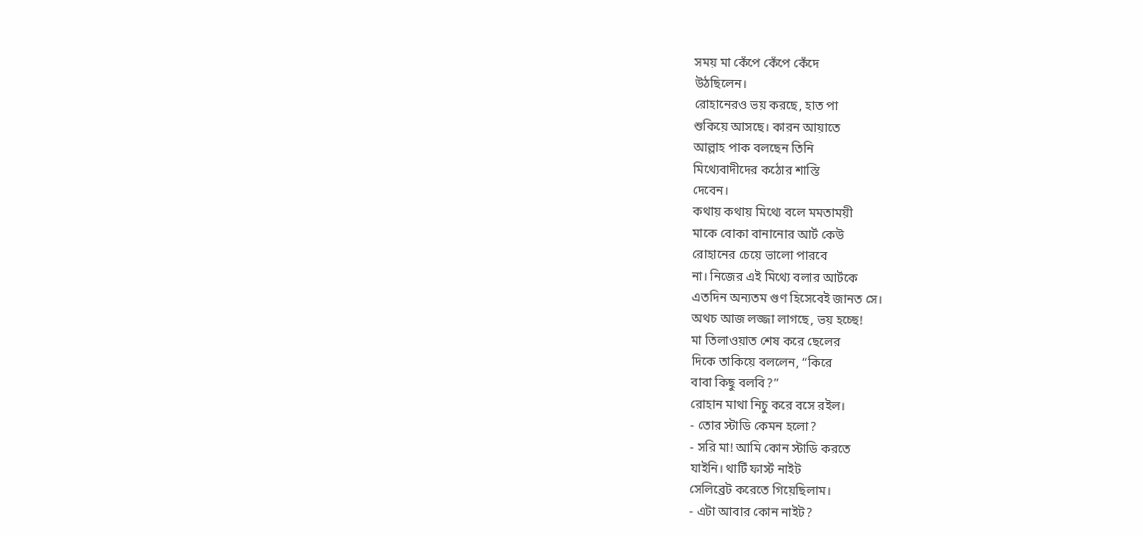সময় মা কেঁপে কেঁপে কেঁদে
উঠছিলেন।
রোহানেরও ভয় করছে, হাত পা
শুকিয়ে আসছে। কারন আয়াতে
আল্লাহ পাক বলছেন তিনি
মিথ্যেবাদীদের কঠোর শাস্তি
দেবেন।
কথায় কথায় মিথ্যে বলে মমতাময়ী
মাকে বোকা বানানোর আর্ট কেউ
রোহানের চেয়ে ভালো পারবে
না। নিজের এই মিথ্যে বলার আর্টকে
এতদিন অন্যতম গুণ হিসেবেই জানত সে।
অথচ আজ লজ্জা লাগছে, ভয় হচ্ছে!
মা তিলাওয়াত শেষ করে ছেলের
দিকে তাকিয়ে বললেন, “কিরে
বাবা কিছু বলবি?”
রোহান মাথা নিচু করে বসে রইল।
- তোর স্টাডি কেমন হলো?
- সরি মা! আমি কোন স্টাডি করতে
যাইনি। থার্টি ফার্স্ট নাইট
সেলিব্রেট করেতে গিয়েছিলাম।
- এটা আবার কোন নাইট?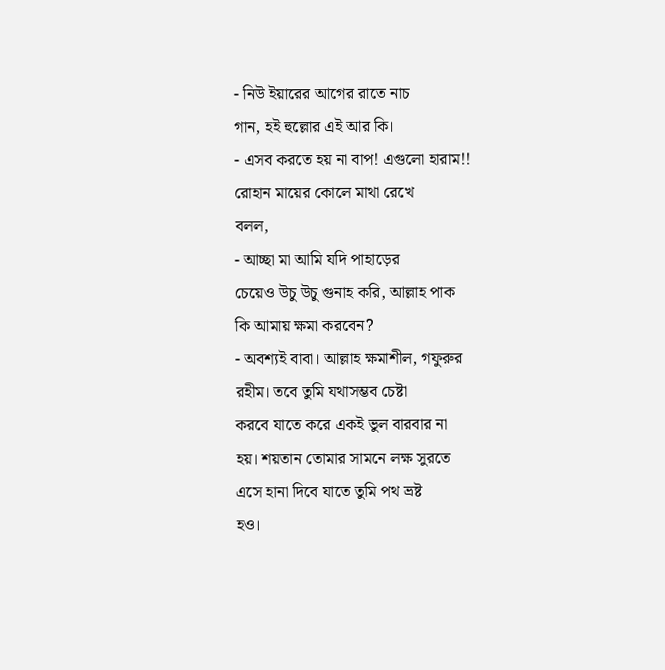- নিউ ইয়ারের আগের রাতে নাচ
গান, হই হুল্লোর এই আর কি।
- এসব করতে হয় না বাপ! এগুলো হারাম!!
রোহান মায়ের কোলে মাথা রেখে
বলল,
- আচ্ছা মা আমি যদি পাহাড়ের
চেয়েও উচু উচু গুনাহ করি, আল্লাহ পাক
কি আমায় ক্ষমা করবেন?
- অবশ্যই বাবা। আল্লাহ ক্ষমাশীল, গফুরুর
রহীম। তবে তুমি যথাসম্ভব চেষ্টা
করবে যাতে করে একই ভুল বারবার না
হয়। শয়তান তোমার সামনে লক্ষ সুরতে
এসে হানা দিবে যাতে তুমি পথ ভ্রষ্ট
হও।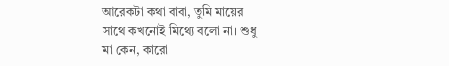আরেকটা কথা বাবা, তুমি মায়ের
সাথে কখনোই মিথ্যে বলো না। শুধু
মা কেন, কারো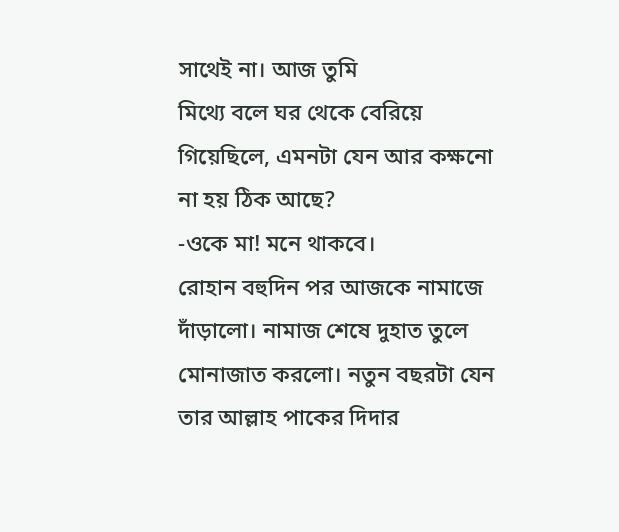সাথেই না। আজ তুমি
মিথ্যে বলে ঘর থেকে বেরিয়ে
গিয়েছিলে, এমনটা যেন আর কক্ষনো
না হয় ঠিক আছে?
-ওকে মা! মনে থাকবে।
রোহান বহুদিন পর আজকে নামাজে
দাঁড়ালো। নামাজ শেষে দুহাত তুলে
মোনাজাত করলো। নতুন বছরটা যেন
তার আল্লাহ পাকের দিদার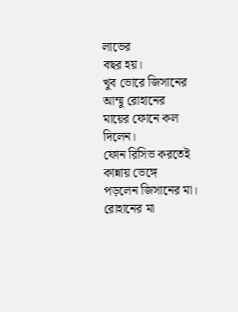লাভের
বছর হয়।
খুব ভোরে জিসানের আম্মু রোহানের
মায়ের ফোনে কল দিলেন।
ফোন রিসিভ করতেই কান্নায় ভেঙ্গে
পড়লেন জিসানের মা। রোহানের মা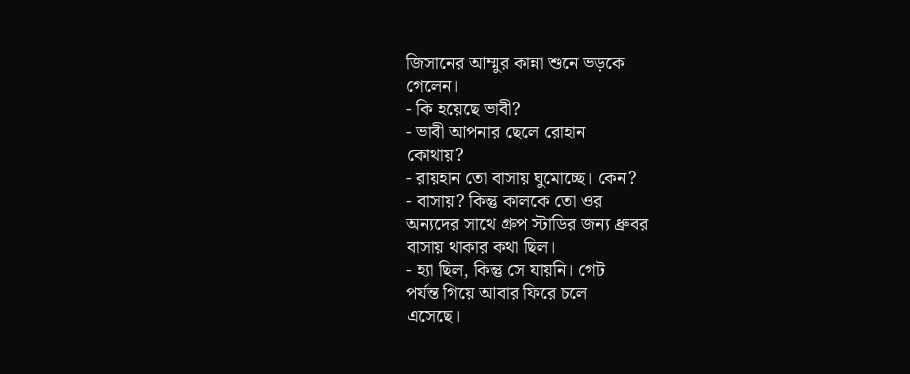জিসানের আম্মুর কান্না শুনে ভড়কে
গেলেন।
- কি হয়েছে ভাবী?
- ভাবী আপনার ছেলে রোহান
কোথায়?
- রায়হান তো বাসায় ঘুমোচ্ছে। কেন?
- বাসায়? কিন্তু কালকে তো ওর
অন্যদের সাথে গ্রুপ স্টাডির জন্য ধ্রুবর
বাসায় থাকার কথা ছিল।
- হ্যা ছিল, কিন্তু সে যায়নি। গেট
পর্যন্ত গিয়ে আবার ফিরে চলে
এসেছে।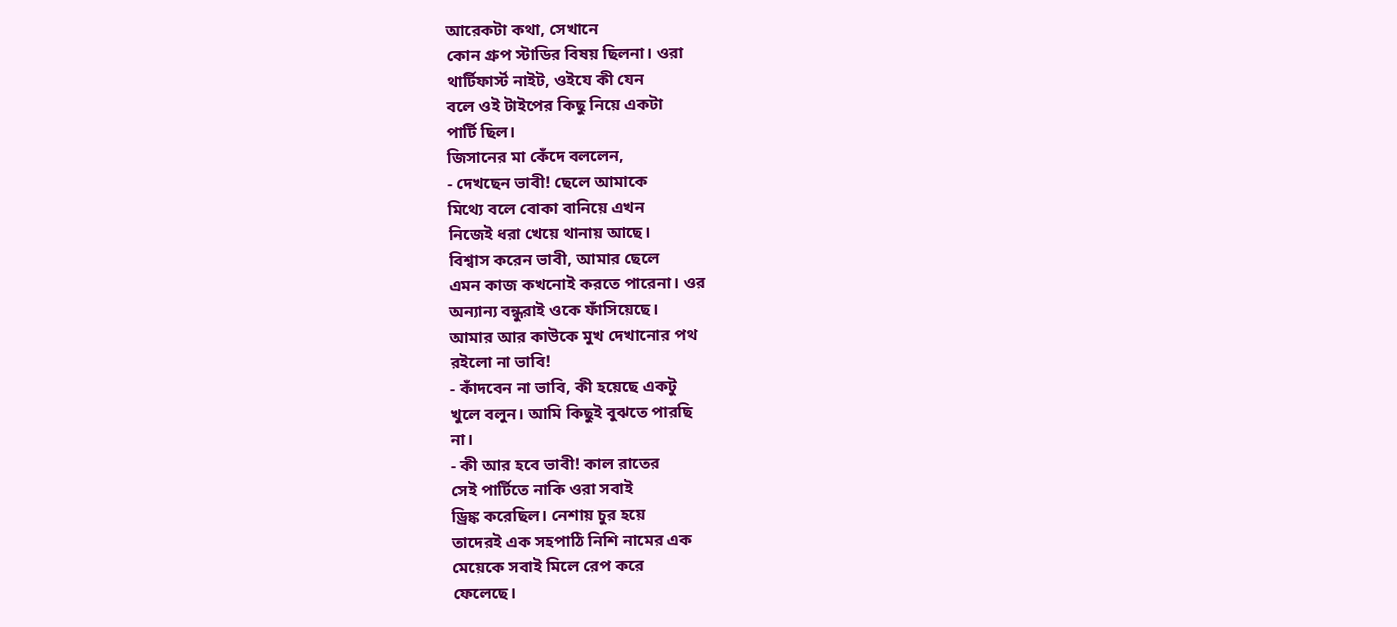আরেকটা কথা, সেখানে
কোন গ্রুপ স্টাডির বিষয় ছিলনা। ওরা
থার্টিফার্স্ট নাইট, ওইযে কী যেন
বলে ওই টাইপের কিছু নিয়ে একটা
পার্টি ছিল।
জিসানের মা কেঁদে বললেন,
- দেখছেন ভাবী! ছেলে আমাকে
মিথ্যে বলে বোকা বানিয়ে এখন
নিজেই ধরা খেয়ে থানায় আছে।
বিশ্বাস করেন ভাবী, আমার ছেলে
এমন কাজ কখনোই করতে পারেনা। ওর
অন্যান্য বন্ধুরাই ওকে ফাঁসিয়েছে।
আমার আর কাউকে মুখ দেখানোর পথ
রইলো না ভাবি!
- কাঁদবেন না ভাবি, কী হয়েছে একটু
খুলে বলুন। আমি কিছুই বুঝতে পারছি
না।
- কী আর হবে ভাবী! কাল রাতের
সেই পার্টিতে নাকি ওরা সবাই
ড্রিঙ্ক করেছিল। নেশায় চুর হয়ে
তাদেরই এক সহপাঠি নিশি নামের এক
মেয়েকে সবাই মিলে রেপ করে
ফেলেছে।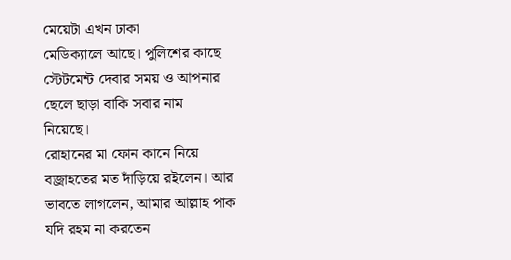মেয়েটা এখন ঢাকা
মেডিক্যালে আছে। পুলিশের কাছে
স্টেটমেন্ট দেবার সময় ও আপনার
ছেলে ছাড়া বাকি সবার নাম
নিয়েছে।
রোহানের মা ফোন কানে নিয়ে
বজ্রাহতের মত দাঁড়িয়ে রইলেন। আর
ভাবতে লাগলেন, আমার আল্লাহ পাক
যদি রহম না করতেন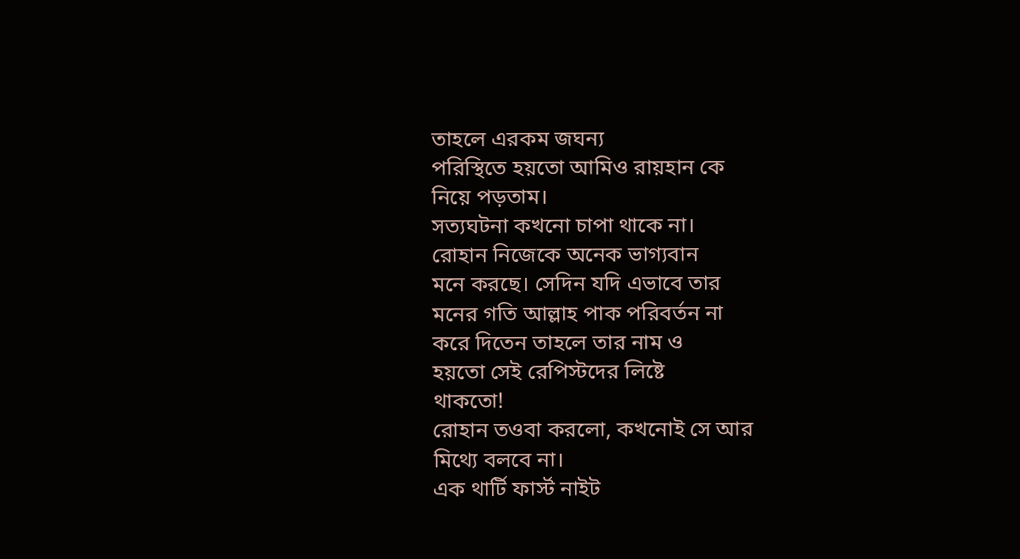তাহলে এরকম জঘন্য
পরিস্থিতে হয়তো আমিও রায়হান কে
নিয়ে পড়তাম।
সত্যঘটনা কখনো চাপা থাকে না।
রোহান নিজেকে অনেক ভাগ্যবান
মনে করছে। সেদিন যদি এভাবে তার
মনের গতি আল্লাহ পাক পরিবর্তন না
করে দিতেন তাহলে তার নাম ও
হয়তো সেই রেপিস্টদের লিষ্টে
থাকতো!
রোহান তওবা করলো, কখনোই সে আর
মিথ্যে বলবে না।
এক থার্টি ফার্স্ট নাইট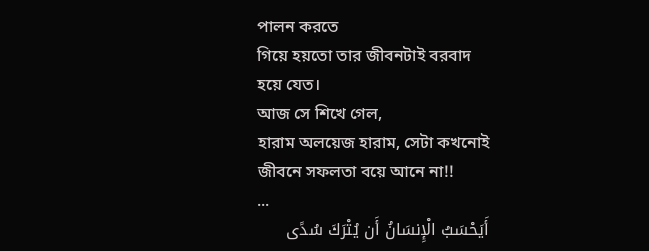পালন করতে
গিয়ে হয়তো তার জীবনটাই বরবাদ
হয়ে যেত।
আজ সে শিখে গেল,
হারাম অলয়েজ হারাম, সেটা কখনোই
জীবনে সফলতা বয়ে আনে না!!
...
أَيَحْسَبُ الْإِنسَانُ أَن يُتْرَكَ سُدًى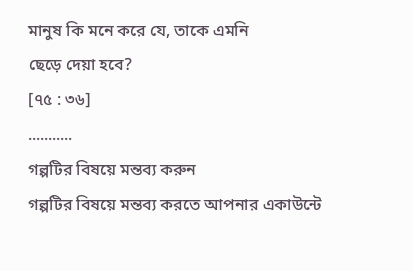মানুষ কি মনে করে যে, তাকে এমনি
ছেড়ে দেয়া হবে?
[৭৫ : ৩৬]
...........
গল্পটির বিষয়ে মন্তব্য করুন
গল্পটির বিষয়ে মন্তব্য করতে আপনার একাউন্টে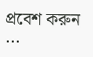প্রবেশ করুন ...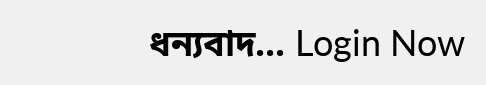ধন্যবাদ... Login Now